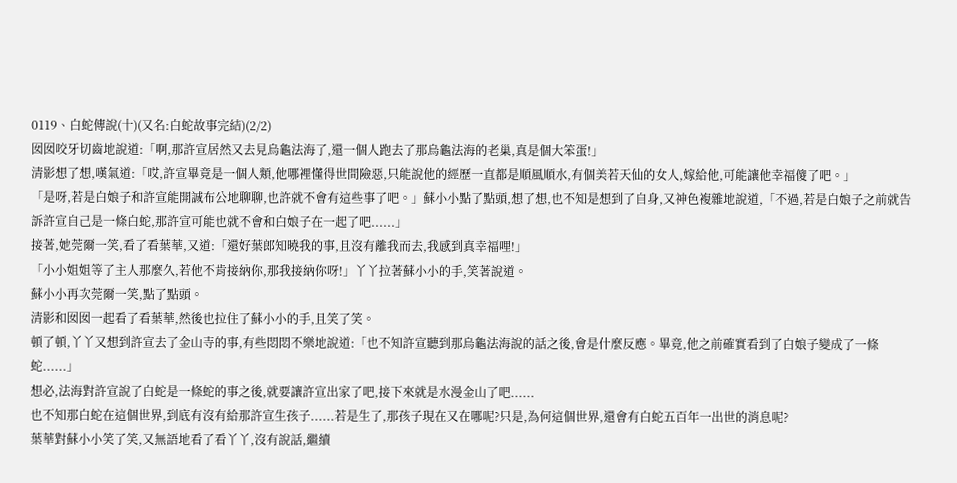0119、白蛇傳說(十)(又名:白蛇故事完結)(2/2)
囡囡咬牙切齒地說道:「啊,那許宣居然又去見烏龜法海了,還一個人跑去了那烏龜法海的老巢,真是個大笨蛋!」
清影想了想,嘆氣道:「哎,許宣畢竟是一個人類,他哪裡懂得世間險惡,只能說他的經歷一直都是順風順水,有個美若天仙的女人,嫁給他,可能讓他幸福傻了吧。」
「是呀,若是白娘子和許宣能開誠布公地聊聊,也許就不會有這些事了吧。」蘇小小點了點頭,想了想,也不知是想到了自身,又神色複雜地說道,「不過,若是白娘子之前就告訴許宣自己是一條白蛇,那許宣可能也就不會和白娘子在一起了吧......」
接著,她莞爾一笑,看了看葉華,又道:「還好葉郎知曉我的事,且沒有離我而去,我感到真幸福哩!」
「小小姐姐等了主人那麼久,若他不肯接納你,那我接納你呀!」丫丫拉著蘇小小的手,笑著說道。
蘇小小再次莞爾一笑,點了點頭。
清影和囡囡一起看了看葉華,然後也拉住了蘇小小的手,且笑了笑。
頓了頓,丫丫又想到許宣去了金山寺的事,有些悶悶不樂地說道:「也不知許宣聽到那烏龜法海說的話之後,會是什麼反應。畢竟,他之前確實看到了白娘子變成了一條蛇......」
想必,法海對許宣說了白蛇是一條蛇的事之後,就要讓許宣出家了吧,接下來就是水漫金山了吧......
也不知那白蛇在這個世界,到底有沒有給那許宣生孩子......若是生了,那孩子現在又在哪呢?只是,為何這個世界,還會有白蛇五百年一出世的消息呢?
葉華對蘇小小笑了笑,又無語地看了看丫丫,沒有說話,繼續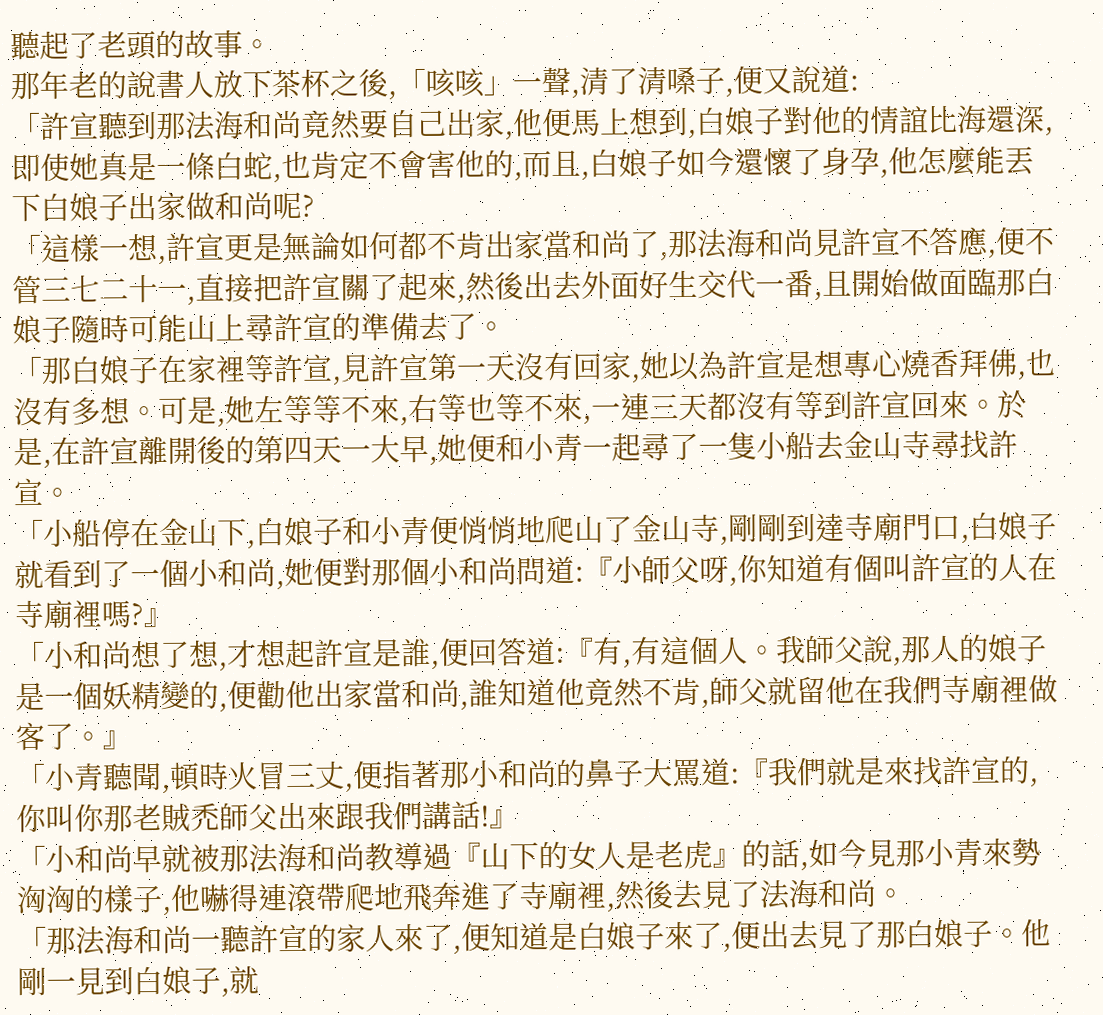聽起了老頭的故事。
那年老的說書人放下茶杯之後,「咳咳」一聲,清了清嗓子,便又說道:
「許宣聽到那法海和尚竟然要自己出家,他便馬上想到,白娘子對他的情誼比海還深,即使她真是一條白蛇,也肯定不會害他的,而且,白娘子如今還懷了身孕,他怎麼能丟下白娘子出家做和尚呢?
「這樣一想,許宣更是無論如何都不肯出家當和尚了,那法海和尚見許宣不答應,便不管三七二十一,直接把許宣關了起來,然後出去外面好生交代一番,且開始做面臨那白娘子隨時可能山上尋許宣的準備去了。
「那白娘子在家裡等許宣,見許宣第一天沒有回家,她以為許宣是想專心燒香拜佛,也沒有多想。可是,她左等等不來,右等也等不來,一連三天都沒有等到許宣回來。於是,在許宣離開後的第四天一大早,她便和小青一起尋了一隻小船去金山寺尋找許宣。
「小船停在金山下,白娘子和小青便悄悄地爬山了金山寺,剛剛到達寺廟門口,白娘子就看到了一個小和尚,她便對那個小和尚問道:『小師父呀,你知道有個叫許宣的人在寺廟裡嗎?』
「小和尚想了想,才想起許宣是誰,便回答道:『有,有這個人。我師父說,那人的娘子是一個妖精變的,便勸他出家當和尚,誰知道他竟然不肯,師父就留他在我們寺廟裡做客了。』
「小青聽聞,頓時火冒三丈,便指著那小和尚的鼻子大罵道:『我們就是來找許宣的,你叫你那老賊禿師父出來跟我們講話!』
「小和尚早就被那法海和尚教導過『山下的女人是老虎』的話,如今見那小青來勢洶洶的樣子,他嚇得連滾帶爬地飛奔進了寺廟裡,然後去見了法海和尚。
「那法海和尚一聽許宣的家人來了,便知道是白娘子來了,便出去見了那白娘子。他剛一見到白娘子,就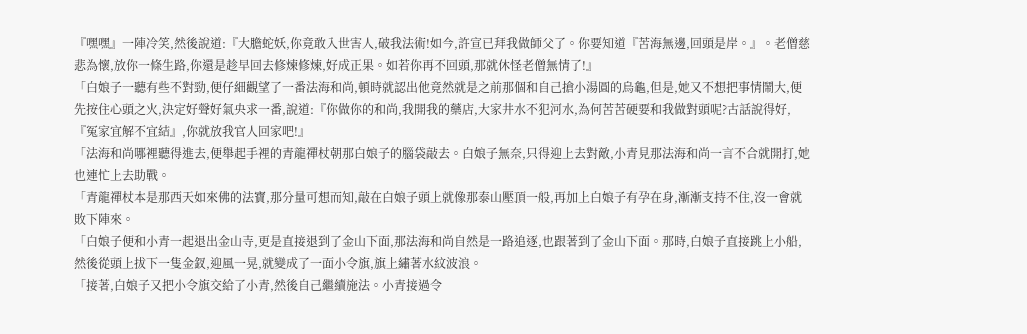『嘿嘿』一陣冷笑,然後說道:『大膽蛇妖,你竟敢入世害人,破我法術!如今,許宣已拜我做師父了。你要知道『苦海無邊,回頭是岸。』。老僧慈悲為懷,放你一條生路,你還是趁早回去修煉修煉,好成正果。如若你再不回頭,那就休怪老僧無情了!』
「白娘子一聽有些不對勁,便仔細觀望了一番法海和尚,頓時就認出他竟然就是之前那個和自己搶小湯圓的烏龜,但是,她又不想把事情鬧大,便先按住心頭之火,決定好聲好氣央求一番,說道:『你做你的和尚,我開我的藥店,大家井水不犯河水,為何苦苦硬要和我做對頭呢?古話說得好,『冤家宜解不宜結』,你就放我官人回家吧!』
「法海和尚哪裡聽得進去,便舉起手裡的青龍禪杖朝那白娘子的腦袋敲去。白娘子無奈,只得迎上去對敵,小青見那法海和尚一言不合就開打,她也連忙上去助戰。
「青龍禪杖本是那西天如來佛的法寶,那分量可想而知,敲在白娘子頭上就像那泰山壓頂一般,再加上白娘子有孕在身,漸漸支持不住,沒一會就敗下陣來。
「白娘子便和小青一起退出金山寺,更是直接退到了金山下面,那法海和尚自然是一路追逐,也跟著到了金山下面。那時,白娘子直接跳上小船,然後從頭上拔下一隻金釵,迎風一晃,就變成了一面小令旗,旗上繡著水紋波浪。
「接著,白娘子又把小令旗交給了小青,然後自己繼續施法。小青接過令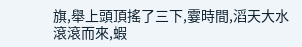旗,舉上頭頂搖了三下,霎時間,滔天大水滾滾而來,蝦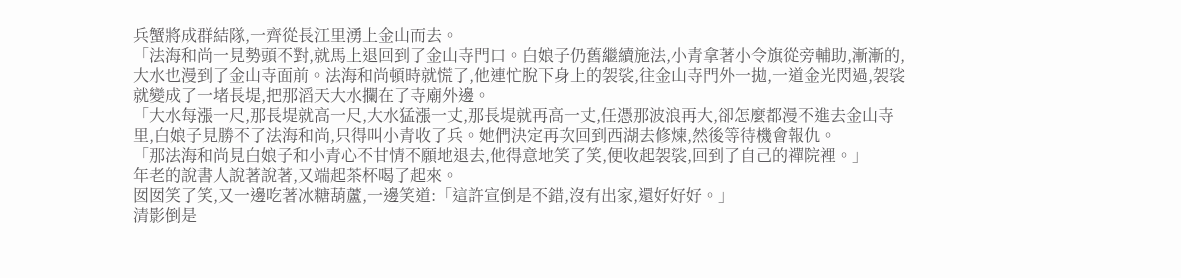兵蟹將成群結隊,一齊從長江里湧上金山而去。
「法海和尚一見勢頭不對,就馬上退回到了金山寺門口。白娘子仍舊繼續施法,小青拿著小令旗從旁輔助,漸漸的,大水也漫到了金山寺面前。法海和尚頓時就慌了,他連忙脫下身上的袈裟,往金山寺門外一拋,一道金光閃過,袈裟就變成了一堵長堤,把那滔天大水攔在了寺廟外邊。
「大水每漲一尺,那長堤就高一尺,大水猛漲一丈,那長堤就再高一丈,任憑那波浪再大,卻怎麼都漫不進去金山寺里,白娘子見勝不了法海和尚,只得叫小青收了兵。她們決定再次回到西湖去修煉,然後等待機會報仇。
「那法海和尚見白娘子和小青心不甘情不願地退去,他得意地笑了笑,便收起袈裟,回到了自己的禪院裡。」
年老的說書人說著說著,又端起茶杯喝了起來。
囡囡笑了笑,又一邊吃著冰糖葫蘆,一邊笑道:「這許宣倒是不錯,沒有出家,還好好好。」
清影倒是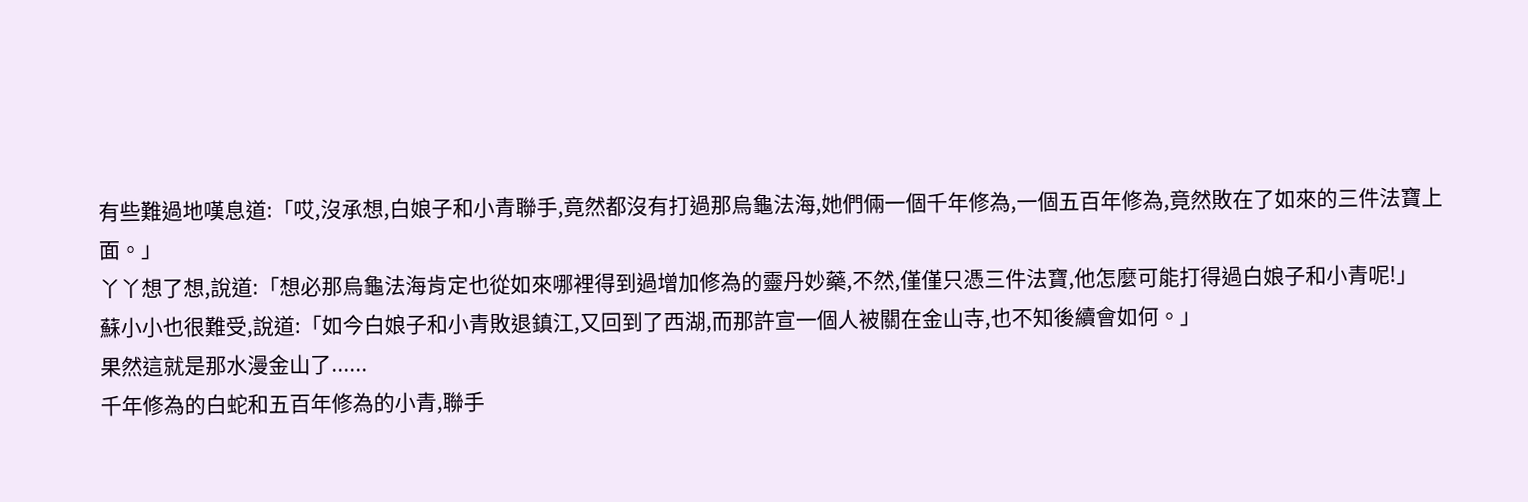有些難過地嘆息道:「哎,沒承想,白娘子和小青聯手,竟然都沒有打過那烏龜法海,她們倆一個千年修為,一個五百年修為,竟然敗在了如來的三件法寶上面。」
丫丫想了想,說道:「想必那烏龜法海肯定也從如來哪裡得到過增加修為的靈丹妙藥,不然,僅僅只憑三件法寶,他怎麼可能打得過白娘子和小青呢!」
蘇小小也很難受,說道:「如今白娘子和小青敗退鎮江,又回到了西湖,而那許宣一個人被關在金山寺,也不知後續會如何。」
果然這就是那水漫金山了......
千年修為的白蛇和五百年修為的小青,聯手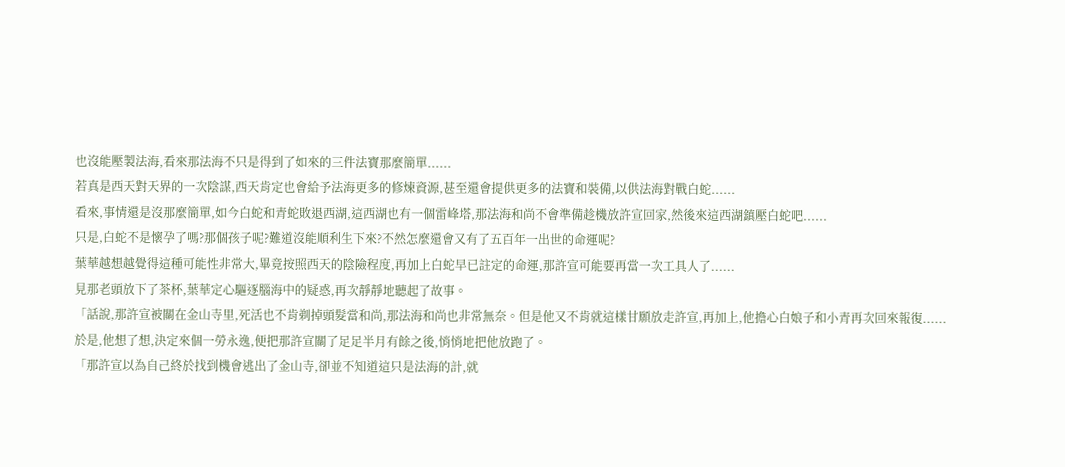也沒能壓製法海,看來那法海不只是得到了如來的三件法寶那麼簡單......
若真是西天對天界的一次陰謀,西天肯定也會給予法海更多的修煉資源,甚至還會提供更多的法寶和裝備,以供法海對戰白蛇......
看來,事情還是沒那麼簡單,如今白蛇和青蛇敗退西湖,這西湖也有一個雷峰塔,那法海和尚不會準備趁機放許宣回家,然後來這西湖鎮壓白蛇吧......
只是,白蛇不是懷孕了嗎?那個孩子呢?難道沒能順利生下來?不然怎麼還會又有了五百年一出世的命運呢?
葉華越想越覺得這種可能性非常大,畢竟按照西天的陰險程度,再加上白蛇早已註定的命運,那許宣可能要再當一次工具人了......
見那老頭放下了茶杯,葉華定心驅逐腦海中的疑惑,再次靜靜地聽起了故事。
「話說,那許宣被關在金山寺里,死活也不肯剃掉頭髮當和尚,那法海和尚也非常無奈。但是他又不肯就這樣甘願放走許宣,再加上,他擔心白娘子和小青再次回來報復......於是,他想了想,決定來個一勞永逸,便把那許宣關了足足半月有餘之後,悄悄地把他放跑了。
「那許宣以為自己終於找到機會逃出了金山寺,卻並不知道這只是法海的計,就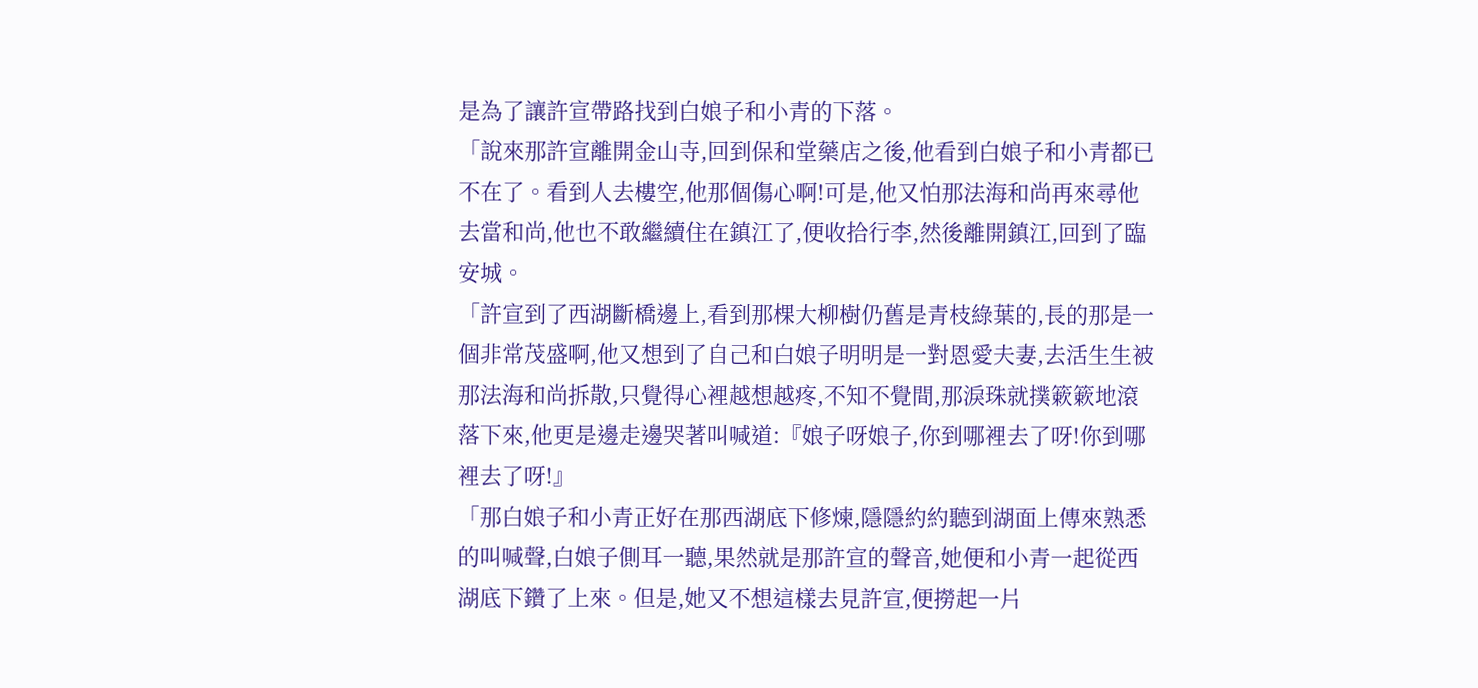是為了讓許宣帶路找到白娘子和小青的下落。
「說來那許宣離開金山寺,回到保和堂藥店之後,他看到白娘子和小青都已不在了。看到人去樓空,他那個傷心啊!可是,他又怕那法海和尚再來尋他去當和尚,他也不敢繼續住在鎮江了,便收拾行李,然後離開鎮江,回到了臨安城。
「許宣到了西湖斷橋邊上,看到那棵大柳樹仍舊是青枝綠葉的,長的那是一個非常茂盛啊,他又想到了自己和白娘子明明是一對恩愛夫妻,去活生生被那法海和尚拆散,只覺得心裡越想越疼,不知不覺間,那淚珠就撲簌簌地滾落下來,他更是邊走邊哭著叫喊道:『娘子呀娘子,你到哪裡去了呀!你到哪裡去了呀!』
「那白娘子和小青正好在那西湖底下修煉,隱隱約約聽到湖面上傳來熟悉的叫喊聲,白娘子側耳一聽,果然就是那許宣的聲音,她便和小青一起從西湖底下鑽了上來。但是,她又不想這樣去見許宣,便撈起一片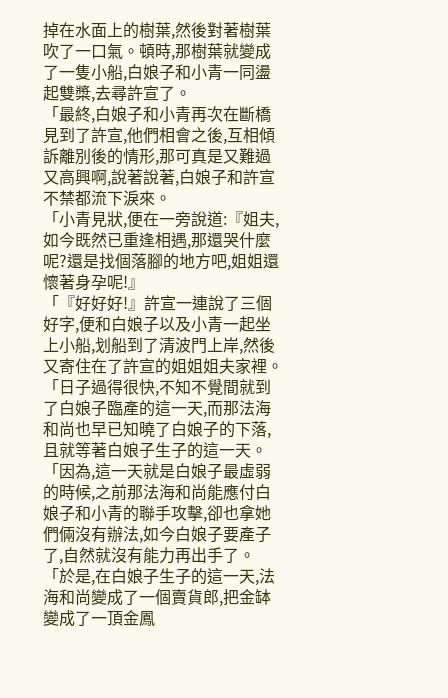掉在水面上的樹葉,然後對著樹葉吹了一口氣。頓時,那樹葉就變成了一隻小船,白娘子和小青一同盪起雙槳,去尋許宣了。
「最終,白娘子和小青再次在斷橋見到了許宣,他們相會之後,互相傾訴離別後的情形,那可真是又難過又高興啊,說著說著,白娘子和許宣不禁都流下淚來。
「小青見狀,便在一旁說道:『姐夫,如今既然已重逢相遇,那還哭什麼呢?還是找個落腳的地方吧,姐姐還懷著身孕呢!』
「『好好好!』許宣一連說了三個好字,便和白娘子以及小青一起坐上小船,划船到了清波門上岸,然後又寄住在了許宣的姐姐姐夫家裡。
「日子過得很快,不知不覺間就到了白娘子臨產的這一天,而那法海和尚也早已知曉了白娘子的下落,且就等著白娘子生子的這一天。
「因為,這一天就是白娘子最虛弱的時候,之前那法海和尚能應付白娘子和小青的聯手攻擊,卻也拿她們倆沒有辦法,如今白娘子要產子了,自然就沒有能力再出手了。
「於是,在白娘子生子的這一天,法海和尚變成了一個賣貨郎,把金缽變成了一頂金鳳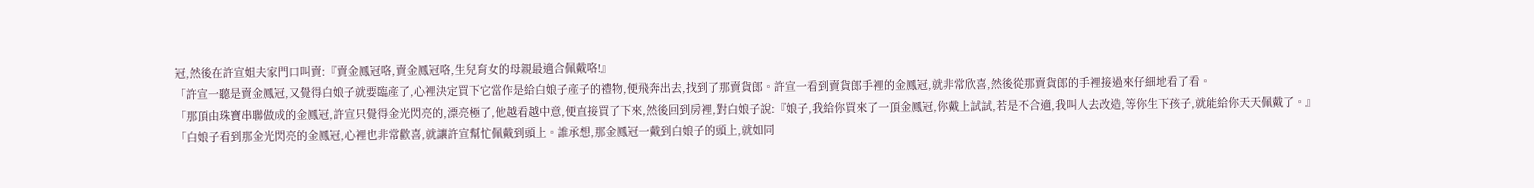冠,然後在許宣姐夫家門口叫賣:『賣金鳳冠咯,賣金鳳冠咯,生兒育女的母親最適合佩戴咯!』
「許宣一聽是賣金鳳冠,又覺得白娘子就要臨產了,心裡決定買下它當作是給白娘子產子的禮物,便飛奔出去,找到了那賣貨郎。許宣一看到賣貨郎手裡的金鳳冠,就非常欣喜,然後從那賣貨郎的手裡接過來仔細地看了看。
「那頂由珠寶串聯做成的金鳳冠,許宣只覺得金光閃亮的,漂亮極了,他越看越中意,便直接買了下來,然後回到房裡,對白娘子說:『娘子,我給你買來了一頂金鳳冠,你戴上試試,若是不合適,我叫人去改造,等你生下孩子,就能給你天天佩戴了。』
「白娘子看到那金光閃亮的金鳳冠,心裡也非常歡喜,就讓許宣幫忙佩戴到頭上。誰承想,那金鳳冠一戴到白娘子的頭上,就如同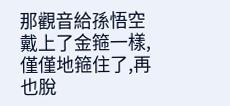那觀音給孫悟空戴上了金箍一樣,僅僅地箍住了,再也脫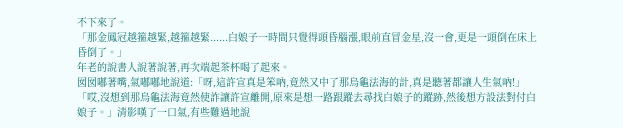不下來了。
「那金鳳冠越箍越緊,越箍越緊......白娘子一時間只覺得頭昏腦漲,眼前直冒金星,沒一會,更是一頭倒在床上昏倒了。」
年老的說書人說著說著,再次端起茶杯喝了起來。
囡囡嘟著嘴,氣嘟嘟地說道:「呀,這許宣真是笨吶,竟然又中了那烏龜法海的計,真是聽著都讓人生氣吶!」
「哎,沒想到那烏龜法海竟然使詐讓許宣離開,原來是想一路跟蹤去尋找白娘子的蹤跡,然後想方設法對付白娘子。」清影嘆了一口氣,有些難過地說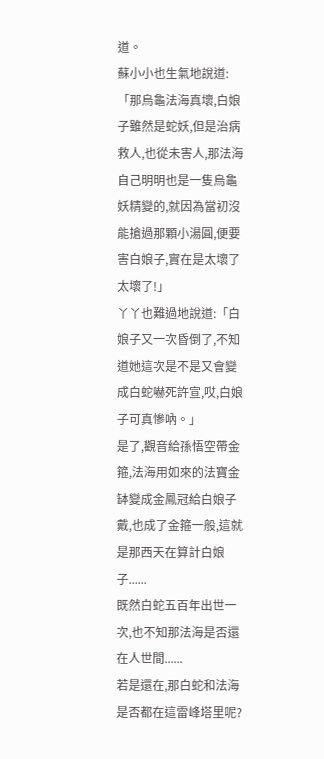道。
蘇小小也生氣地說道:「那烏龜法海真壞,白娘子雖然是蛇妖,但是治病救人,也從未害人,那法海自己明明也是一隻烏龜妖精變的,就因為當初沒能搶過那顆小湯圓,便要害白娘子,實在是太壞了太壞了!」
丫丫也難過地說道:「白娘子又一次昏倒了,不知道她這次是不是又會變成白蛇嚇死許宣,哎,白娘子可真慘吶。」
是了,觀音給孫悟空帶金箍,法海用如來的法寶金缽變成金鳳冠給白娘子戴,也成了金箍一般,這就是那西天在算計白娘子......
既然白蛇五百年出世一次,也不知那法海是否還在人世間......
若是還在,那白蛇和法海是否都在這雷峰塔里呢?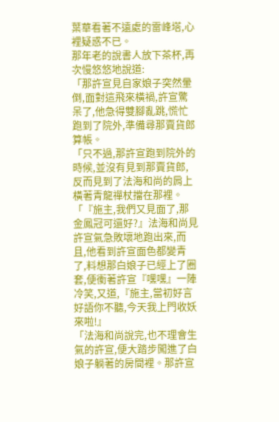葉華看著不遠處的雷峰塔,心裡疑惑不已。
那年老的說書人放下茶杯,再次慢悠悠地說道:
「那許宣見自家娘子突然暈倒,面對這飛來橫禍,許宣驚呆了,他急得雙腳亂跳,慌忙跑到了院外,準備尋那賣貨郎算帳。
「只不過,那許宣跑到院外的時候,並沒有見到那賣貨郎,反而見到了法海和尚的肩上橫著青龍禪杖擋在那裡。
「『施主,我們又見面了,那金鳳冠可還好?』法海和尚見許宣氣急敗壞地跑出來,而且,他看到許宣面色都變青了,料想那白娘子已經上了圈套,便衝著許宣『嘿嘿』一陣冷笑,又道,『施主,當初好言好語你不聽,今天我上門收妖來啦!』
「法海和尚說完,也不理會生氣的許宣,便大踏步闖進了白娘子躺著的房間裡。那許宣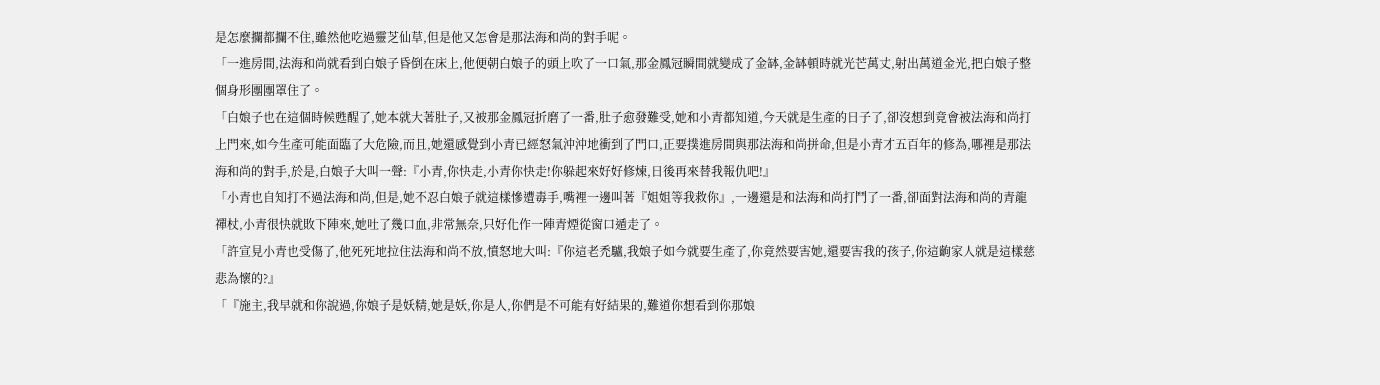是怎麼攔都攔不住,雖然他吃過靈芝仙草,但是他又怎會是那法海和尚的對手呢。
「一進房間,法海和尚就看到白娘子昏倒在床上,他便朝白娘子的頭上吹了一口氣,那金鳳冠瞬間就變成了金缽,金缽頓時就光芒萬丈,射出萬道金光,把白娘子整個身形團團罩住了。
「白娘子也在這個時候甦醒了,她本就大著肚子,又被那金鳳冠折磨了一番,肚子愈發難受,她和小青都知道,今天就是生產的日子了,卻沒想到竟會被法海和尚打上門來,如今生產可能面臨了大危險,而且,她還感覺到小青已經怒氣沖沖地衝到了門口,正要撲進房間與那法海和尚拼命,但是小青才五百年的修為,哪裡是那法海和尚的對手,於是,白娘子大叫一聲:『小青,你快走,小青你快走!你躲起來好好修煉,日後再來替我報仇吧!』
「小青也自知打不過法海和尚,但是,她不忍白娘子就這樣慘遭毒手,嘴裡一邊叫著『姐姐等我救你』,一邊還是和法海和尚打鬥了一番,卻面對法海和尚的青龍禪杖,小青很快就敗下陣來,她吐了幾口血,非常無奈,只好化作一陣青煙從窗口遁走了。
「許宣見小青也受傷了,他死死地拉住法海和尚不放,憤怒地大叫:『你這老禿驢,我娘子如今就要生產了,你竟然要害她,還要害我的孩子,你這齣家人就是這樣慈悲為懷的?』
「『施主,我早就和你說過,你娘子是妖精,她是妖,你是人,你們是不可能有好結果的,難道你想看到你那娘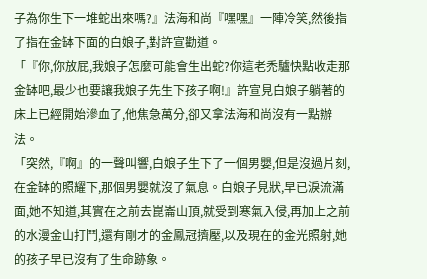子為你生下一堆蛇出來嗎?』法海和尚『嘿嘿』一陣冷笑,然後指了指在金缽下面的白娘子,對許宣勸道。
「『你,你放屁,我娘子怎麼可能會生出蛇?你這老禿驢快點收走那金缽吧,最少也要讓我娘子先生下孩子啊!』許宣見白娘子躺著的床上已經開始滲血了,他焦急萬分,卻又拿法海和尚沒有一點辦法。
「突然,『啊』的一聲叫響,白娘子生下了一個男嬰,但是沒過片刻,在金缽的照耀下,那個男嬰就沒了氣息。白娘子見狀,早已淚流滿面,她不知道,其實在之前去崑崙山頂,就受到寒氣入侵,再加上之前的水漫金山打鬥,還有剛才的金鳳冠擠壓,以及現在的金光照射,她的孩子早已沒有了生命跡象。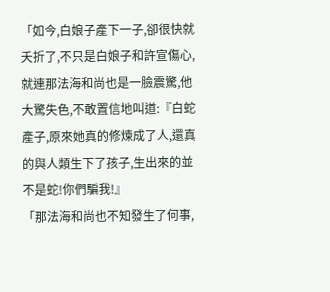「如今,白娘子產下一子,卻很快就夭折了,不只是白娘子和許宣傷心,就連那法海和尚也是一臉震驚,他大驚失色,不敢置信地叫道:『白蛇產子,原來她真的修煉成了人,還真的與人類生下了孩子,生出來的並不是蛇!你們騙我!』
「那法海和尚也不知發生了何事,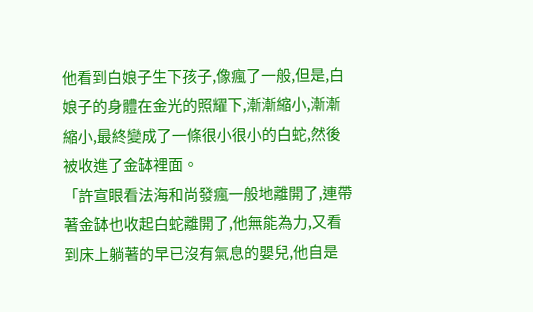他看到白娘子生下孩子,像瘋了一般,但是,白娘子的身體在金光的照耀下,漸漸縮小,漸漸縮小,最終變成了一條很小很小的白蛇,然後被收進了金缽裡面。
「許宣眼看法海和尚發瘋一般地離開了,連帶著金缽也收起白蛇離開了,他無能為力,又看到床上躺著的早已沒有氣息的嬰兒,他自是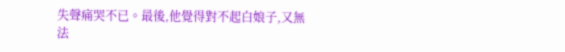失聲痛哭不已。最後,他覺得對不起白娘子,又無法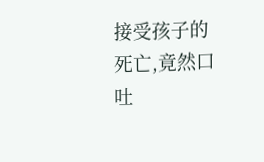接受孩子的死亡,竟然口吐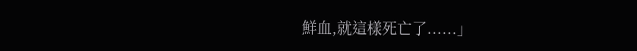鮮血,就這樣死亡了......」